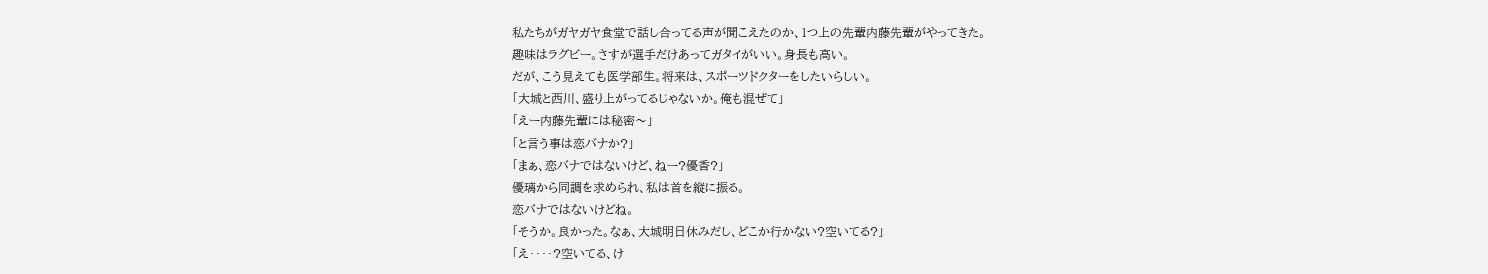私たちがガヤガヤ食堂で話し合ってる声が聞こえたのか、1つ上の先輩内藤先輩がやってきた。
趣味はラグビー。さすが選手だけあってガタイがいい。身長も高い。
だが、こう見えても医学部生。将来は、スポーツドクターをしたいらしい。
「大城と西川、盛り上がってるじゃないか。俺も混ぜて」
「えー内藤先輩には秘密〜」
「と言う事は恋バナか?」
「まぁ、恋バナではないけど、ねー?優香?」
優璃から同調を求められ、私は首を縦に振る。
恋バナではないけどね。
「そうか。良かった。なぁ、大城明日休みだし、どこか行かない?空いてる?」
「え‥‥?空いてる、け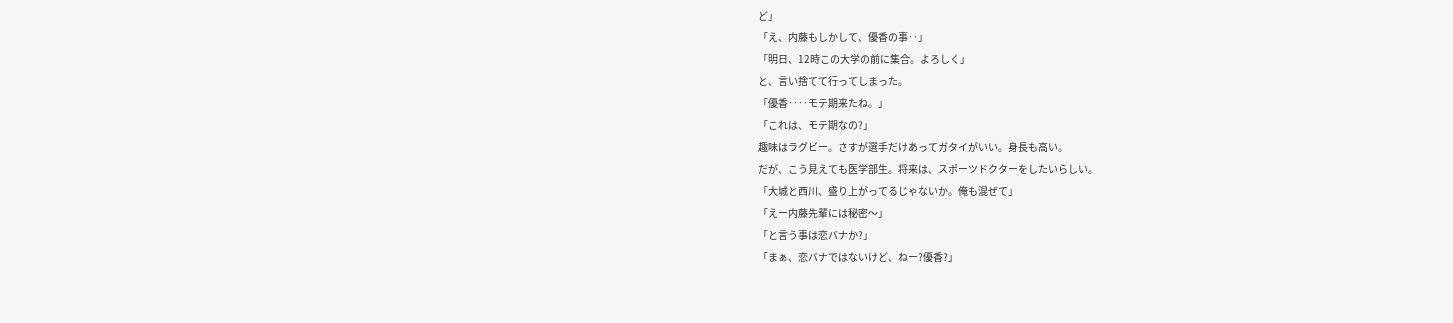ど」
「え、内藤もしかして、優香の事‥」
「明日、12時この大学の前に集合。よろしく」
と、言い捨てて行ってしまった。
「優香‥‥モテ期来たね。」
「これは、モテ期なの?」
趣味はラグビー。さすが選手だけあってガタイがいい。身長も高い。
だが、こう見えても医学部生。将来は、スポーツドクターをしたいらしい。
「大城と西川、盛り上がってるじゃないか。俺も混ぜて」
「えー内藤先輩には秘密〜」
「と言う事は恋バナか?」
「まぁ、恋バナではないけど、ねー?優香?」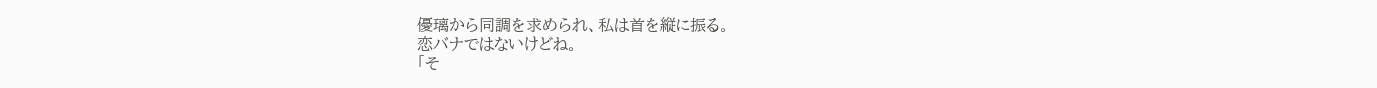優璃から同調を求められ、私は首を縦に振る。
恋バナではないけどね。
「そ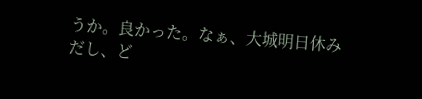うか。良かった。なぁ、大城明日休みだし、ど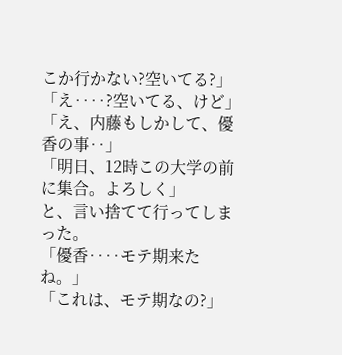こか行かない?空いてる?」
「え‥‥?空いてる、けど」
「え、内藤もしかして、優香の事‥」
「明日、12時この大学の前に集合。よろしく」
と、言い捨てて行ってしまった。
「優香‥‥モテ期来たね。」
「これは、モテ期なの?」